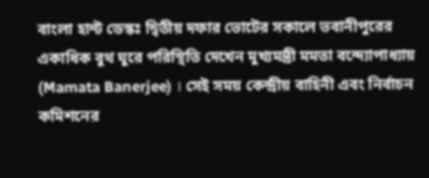বাংলা হান্ট ডেস্কঃ দ্বিতীয় দফার ভোটের সকালে ভবানীপুরের একাধিক বুথ ঘুরে পরিস্থিতি দেখেন মুখ্যমন্ত্রী মমতা বন্দ্যোপাধ্যায় (Mamata Banerjee) । সেই সময় কেন্দ্রীয় বাহিনী এবং নির্বাচন কমিশনের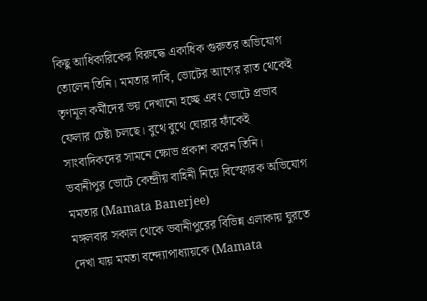কিছু আধিকারিকের বিরুদ্ধে একাধিক গুরুতর অভিযোগ তোলেন তিনি। মমতার দাবি, ভোটের আগের রাত থেকেই তৃণমূল কর্মীদের ভয় দেখানো হচ্ছে এবং ভোটে প্রভাব ফেলার চেষ্টা চলছে। বুথে বুথে ঘোরার ফাঁকেই সাংবাদিকদের সামনে ক্ষোভ প্রকাশ করেন তিনি।
ভবানীপুর ভোটে কেন্দ্রীয় বাহিনী নিয়ে বিস্ফোরক অভিযোগ মমতার (Mamata Banerjee)
মঙ্গলবার সকাল থেকে ভবানীপুরের বিভিন্ন এলাকায় ঘুরতে দেখা যায় মমতা বন্দ্যোপাধ্যায়কে (Mamata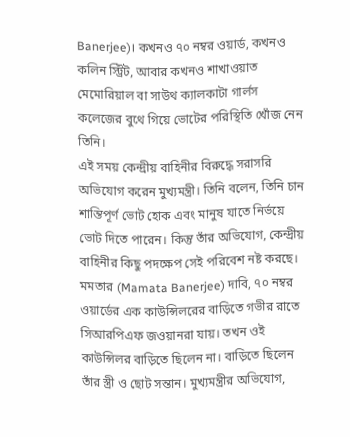Banerjee)। কখনও ৭০ নম্বর ওয়ার্ড, কখনও কলিন স্ট্রিট, আবার কখনও শাখাওয়াত মেমোরিয়াল বা সাউথ ক্যালকাটা গার্লস কলেজের বুথে গিয়ে ভোটের পরিস্থিতি খোঁজ নেন তিনি।
এই সময় কেন্দ্রীয় বাহিনীর বিরুদ্ধে সরাসরি অভিযোগ করেন মুখ্যমন্ত্রী। তিনি বলেন, তিনি চান শান্তিপূর্ণ ভোট হোক এবং মানুষ যাতে নির্ভয়ে ভোট দিতে পারেন। কিন্তু তাঁর অভিযোগ, কেন্দ্রীয় বাহিনীর কিছু পদক্ষেপ সেই পরিবেশ নষ্ট করছে।
মমতার (Mamata Banerjee) দাবি, ৭০ নম্বর ওয়ার্ডের এক কাউন্সিলরের বাড়িতে গভীর রাতে সিআরপিএফ জওয়ানরা যায়। তখন ওই কাউন্সিলর বাড়িতে ছিলেন না। বাড়িতে ছিলেন তাঁর স্ত্রী ও ছোট সন্তান। মুখ্যমন্ত্রীর অভিযোগ,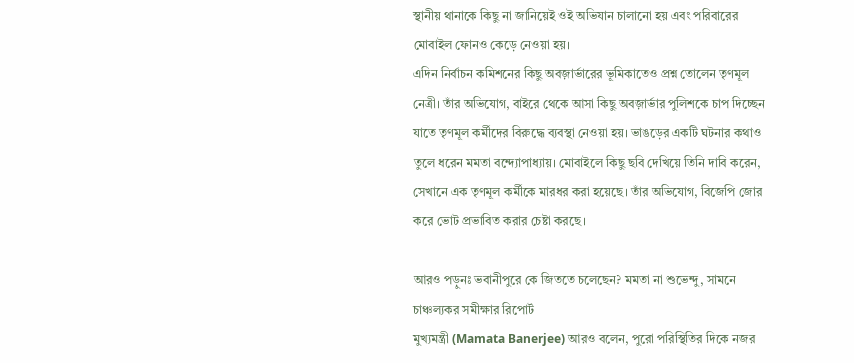স্থানীয় থানাকে কিছু না জানিয়েই ওই অভিযান চালানো হয় এবং পরিবারের মোবাইল ফোনও কেড়ে নেওয়া হয়।
এদিন নির্বাচন কমিশনের কিছু অবজ়ার্ভারের ভূমিকাতেও প্রশ্ন তোলেন তৃণমূল নেত্রী। তাঁর অভিযোগ, বাইরে থেকে আসা কিছু অবজ়ার্ভার পুলিশকে চাপ দিচ্ছেন যাতে তৃণমূল কর্মীদের বিরুদ্ধে ব্যবস্থা নেওয়া হয়। ভাঙড়ের একটি ঘটনার কথাও তুলে ধরেন মমতা বন্দ্যোপাধ্যায়। মোবাইলে কিছু ছবি দেখিয়ে তিনি দাবি করেন, সেখানে এক তৃণমূল কর্মীকে মারধর করা হয়েছে। তাঁর অভিযোগ, বিজেপি জোর করে ভোট প্রভাবিত করার চেষ্টা করছে।

আরও পড়ুনঃ ভবানীপুরে কে জিততে চলেছেন? মমতা না শুভেন্দু, সামনে চাঞ্চল্যকর সমীক্ষার রিপোর্ট
মুখ্যমন্ত্রী (Mamata Banerjee) আরও বলেন, পুরো পরিস্থিতির দিকে নজর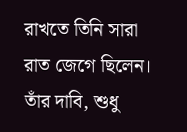রাখতে তিনি সারা রাত জেগে ছিলেন। তাঁর দাবি, শুধু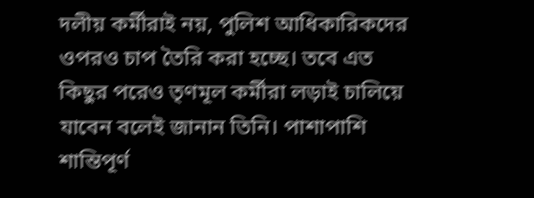দলীয় কর্মীরাই নয়, পুলিশ আধিকারিকদের ওপরও চাপ তৈরি করা হচ্ছে। তবে এত কিছুর পরেও তৃণমূল কর্মীরা লড়াই চালিয়ে যাবেন বলেই জানান তিনি। পাশাপাশি শান্তিপূর্ণ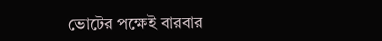ভোটের পক্ষেই বারবার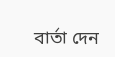বার্তা দেন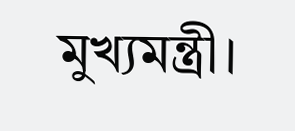মুখ্যমন্ত্রী।